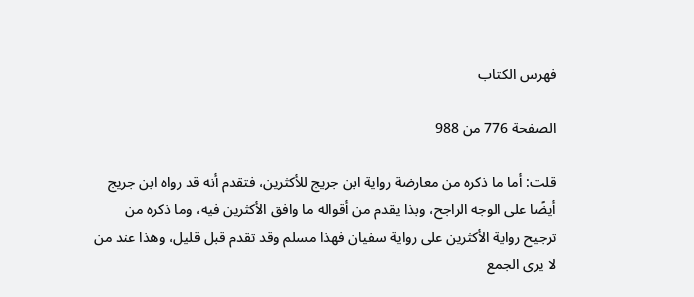فهرس الكتاب

الصفحة 776 من 988

قلت: أما ما ذكره من معارضة رواية ابن جريج للأكثرين، فتقدم أنه قد رواه ابن جريج أيضًا على الوجه الراجح، وبذا يقدم من أقواله ما وافق الأكثرين فيه، وما ذكره من ترجيح رواية الأكثرين على رواية سفيان فهذا مسلم وقد تقدم قبل قليل، وهذا عند من لا يرى الجمع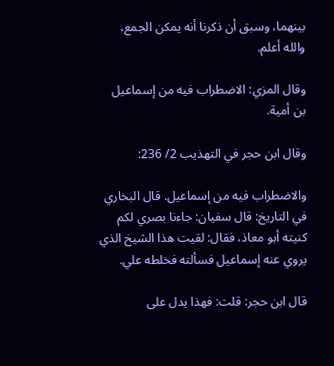بينهما، وسبق أن ذكرنا أنه يمكن الجمع، والله أعلم.

وقال المزي: الاضطراب فيه من إسماعيل بن أمية.

وقال ابن حجر في التهذيب 2/ 236:

والاضطراب فيه من إسماعيل. قال البخاري في التاريخ: قال سفيان: جاءنا بصري لكم كنيته أبو معاذ، فقال: لقيت هذا الشيخ الذي يروي عنه إسماعيل فسألته فخلطه علي.

قال ابن حجر: قلت: فهذا يدل على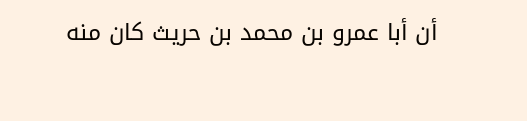أن أبا عمرو بن محمد بن حريث كان منه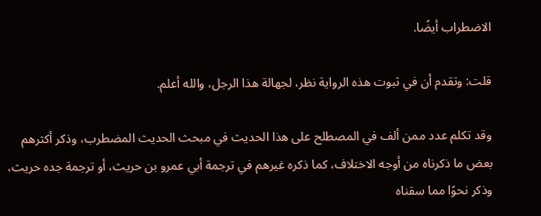الاضطراب أيضًا.

قلت: وتقدم أن في ثبوت هذه الرواية نظر، لجهالة هذا الرجل، والله أعلم.

وقد تكلم عدد ممن ألف في المصطلح على هذا الحديث في مبحث الحديث المضطرب، وذكر أكثرهم بعض ما ذكرناه من أوجه الاختلاف، كما ذكره غيرهم في ترجمة أبي عمرو بن حريث، أو ترجمة جده حريث، وذكر نحوًا مما سقناه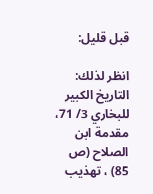قبل قليل:

انظر لذلك: التاريخ الكبير للبخاري 3/ 71، مقدمة ابن الصلاح (ص 85) ، تهذيب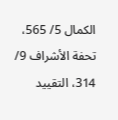الكمال 5/ 565، تحفة الأشراف 9/ 314، التقييد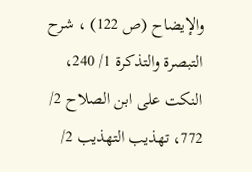والإيضاح (ص 122) ، شرح التبصرة والتذكرة 1/ 240، النكت على ابن الصلاح 2/ 772، تهذيب التهذيب 2/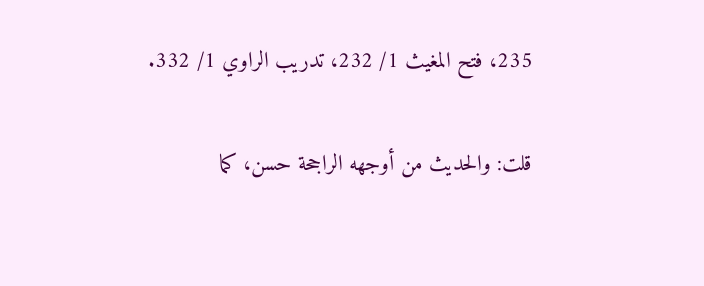235، فتح المغيث 1/ 232، تدريب الراوي 1/ 332.

قلت: والحديث من أوجهه الراجحة حسن، كما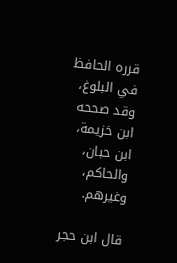قرره الحافظ في البلوغ، وقد صححه ابن خزيمة، ابن حبان، والحاكم، وغيرهم.

قال ابن حجر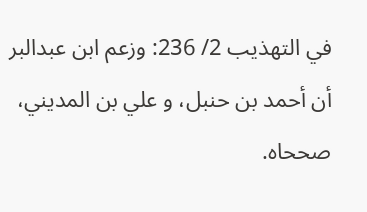في التهذيب 2/ 236: وزعم ابن عبدالبر أن أحمد بن حنبل، و علي بن المديني، صححاه.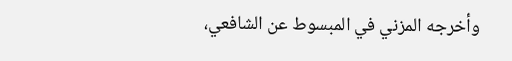وأخرجه المزني في المبسوط عن الشافعي،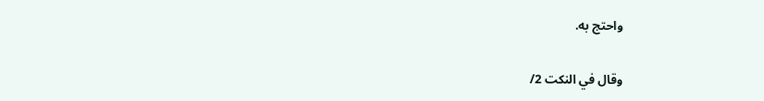واحتج به.

وقال في النكت 2/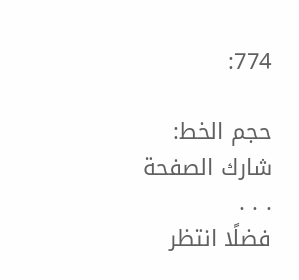774:

حجم الخط:
شارك الصفحة
. . .
فضلًا انتظر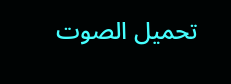تحميل الصوت